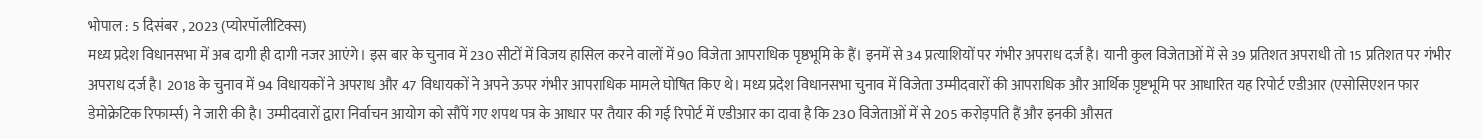भोपाल : 5 दिसंबर , 2023 (प्योरपॉलीटिक्स)
मध्य प्रदेश विधानसभा में अब दागी ही दागी नजर आएंगे। इस बार के चुनाव में 230 सीटों में विजय हासिल करने वालों में 90 विजेता आपराधिक पृष्ठभूमि के हैं। इनमें से 34 प्रत्याशियों पर गंभीर अपराध दर्ज है। यानी कुल विजेताओं में से 39 प्रतिशत अपराधी तो 15 प्रतिशत पर गंभीर अपराध दर्ज है। 2018 के चुनाव में 94 विधायकों ने अपराध और 47 विधायकों ने अपने ऊपर गंभीर आपराधिक मामले घोषित किए थे। मध्य प्रदेश विधानसभा चुनाव में विजेता उम्मीदवारों की आपराधिक और आर्थिक प़ृष्टभूमि पर आधारित यह रिपोर्ट एडीआर (एसोसिएशन फार डेमोक्रेटिक रिफार्म्स) ने जारी की है। उम्मीदवारों द्वारा निर्वाचन आयोग को सौंपें गए शपथ पत्र के आधार पर तैयार की गई रिपोर्ट में एडीआर का दावा है कि 230 विजेताओं में से 205 करोड़पति हैं और इनकी औसत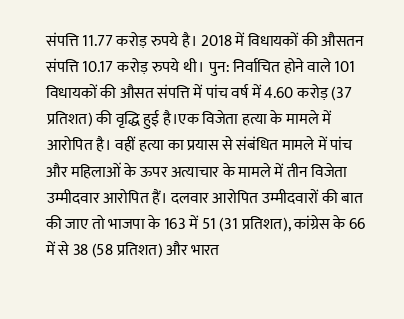संपत्ति 11.77 करोड़ रुपये है। 2018 में विधायकों की औसतन संपत्ति 10.17 करोड़ रुपये थी। पुन: निर्वाचित होने वाले 101 विधायकों की औसत संपत्ति में पांच वर्ष में 4.60 करोड़ (37 प्रतिशत) की वृद्धि हुई है।एक विजेता हत्या के मामले में आरोपित है। वहीं हत्या का प्रयास से संबंधित मामले में पांच और महिलाओं के ऊपर अत्याचार के मामले में तीन विजेता उम्मीदवार आरोपित हैं। दलवार आरोपित उम्मीदवारों की बात की जाए तो भाजपा के 163 में 51 (31 प्रतिशत), कांग्रेस के 66 में से 38 (58 प्रतिशत) और भारत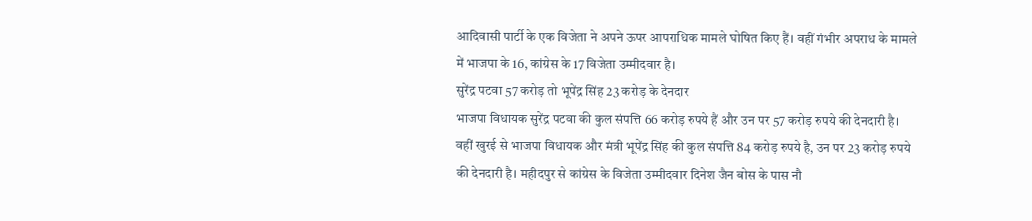आदिवासी पार्टी के एक विजेता ने अपने ऊपर आपराधिक मामले घोषित किए हैं। वहीं गंभीर अपराध के मामले में भाजपा के 16, कांग्रेस के 17 विजेता उम्मीदवार है।
सुरेंद्र पटवा 57 करोड़ तो भूपेंद्र सिंह 23 करोड़ के देनदार
भाजपा विधायक सुरेंद्र पटवा की कुल संपत्ति 66 करोड़ रुपये हैं और उन पर 57 करोड़ रुपये की देनदारी है। वहीं खुरई से भाजपा विधायक और मंत्री भूपेंद्र सिंह की कुल संपत्ति 84 करोड़ रुपये है, उन पर 23 करोड़ रुपये की देनदारी है। महीदपुर से कांग्रेस के विजेता उम्मीदवार दिनेश जैन बोस के पास नौ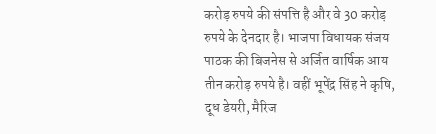करोड़ रुपये की संपत्ति है और वे 30 करोड़ रुपये के देनदार है। भाजपा विधायक संजय पाठक की बिजनेस से अर्जित वार्षिक आय तीन करोड़ रुपये है। वहीं भूपेंद्र सिंह ने कृषि, दूध डेयरी, मैरिज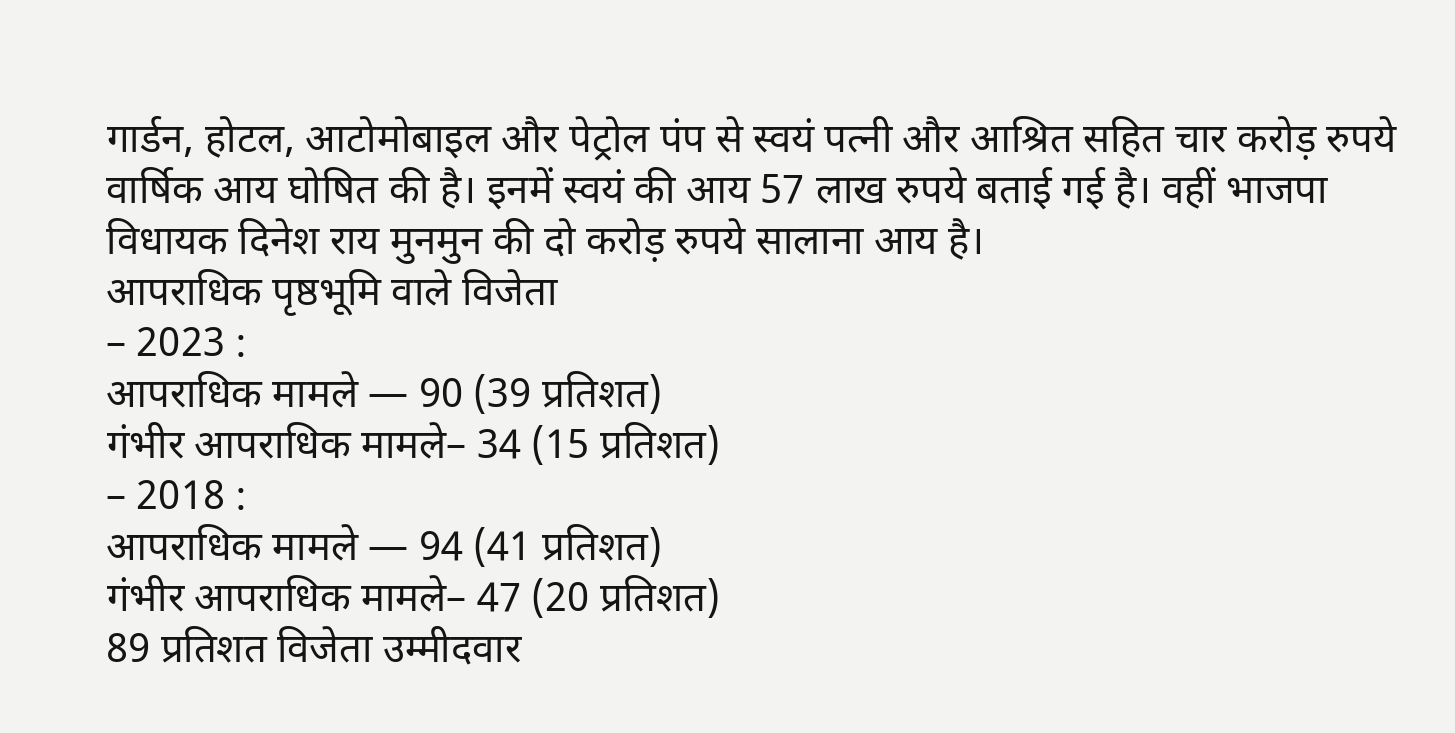गार्डन, होटल, आटोमोबाइल और पेट्रोल पंप से स्वयं पत्नी और आश्रित सहित चार करोड़ रुपये वार्षिक आय घोषित की है। इनमें स्वयं की आय 57 लाख रुपये बताई गई है। वहीं भाजपा विधायक दिनेश राय मुनमुन की दो करोड़ रुपये सालाना आय है।
आपराधिक पृष्ठभूमि वाले विजेता
– 2023 :
आपराधिक मामले — 90 (39 प्रतिशत)
गंभीर आपराधिक मामले– 34 (15 प्रतिशत)
– 2018 :
आपराधिक मामले — 94 (41 प्रतिशत)
गंभीर आपराधिक मामले– 47 (20 प्रतिशत)
89 प्रतिशत विजेता उम्मीदवार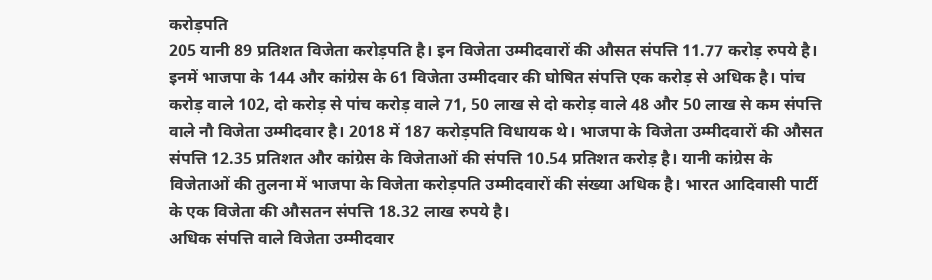करोड़पति
205 यानी 89 प्रतिशत विजेता करोड़पति है। इन विजेता उम्मीदवारों की औसत संपत्ति 11.77 करोड़ रुपये है। इनमें भाजपा के 144 और कांग्रेस के 61 विजेता उम्मीदवार की घोषित संपत्ति एक करोड़ से अधिक है। पांच करोड़ वाले 102, दो करोड़ से पांच करोड़ वाले 71, 50 लाख से दो करोड़ वाले 48 और 50 लाख से कम संपत्ति वाले नौ विजेता उम्मीदवार है। 2018 में 187 करोड़पति विधायक थे। भाजपा के विजेता उम्मीदवारों की औसत संपत्ति 12.35 प्रतिशत और कांग्रेस के विजेताओं की संपत्ति 10.54 प्रतिशत करोड़ है। यानी कांग्रेस के विजेताओं की तुलना में भाजपा के विजेता करोड़पति उम्मीदवारों की संख्या अधिक है। भारत आदिवासी पार्टी के एक विजेता की औसतन संपत्ति 18.32 लाख रुपये है।
अधिक संपत्ति वाले विजेता उम्मीदवार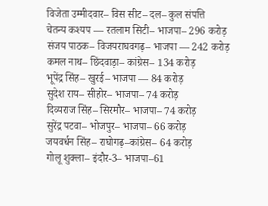विजेता उम्मीदवार– विस सीट– दल– कुल संपत्ति
चेतन्य कश्यप — रतलाम सिटी– भाजपा– 296 करोड़
संजय पाठक– विजयराघवगढ़– भाजपा — 242 करोड़
कमल नाथ– छिंदवाड़ा– कांग्रेस– 134 करोड़
भूपेंद्र सिंह– खुरई– भाजपा — 84 करोड़
सुदेश राय– सीहोर– भाजपा– 74 करोड़
दिव्यराज सिंह– सिरमौर– भाजपा– 74 करोड़
सुरेंद्र पटवा– भोजपुर– भाजपा– 66 करोड़
जयवर्धन सिंह– राघोगढ़–कांग्रेस– 64 करोड़
गोलू शुक्ला– इंदौर-3– भाजपा–61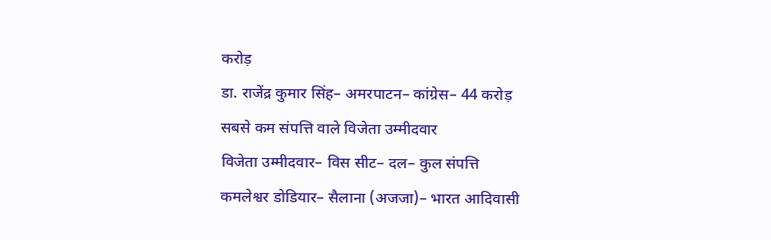करोड़
डा. राजेंद्र कुमार सिंह– अमरपाटन– कांग्रेस– 44 करोड़
सबसे कम संपत्ति वाले विजेता उम्मीदवार
विजेता उम्मीदवार– विस सीट– दल– कुल संपत्ति
कमलेश्वर डोडियार– सैलाना (अजजा)– भारत आदिवासी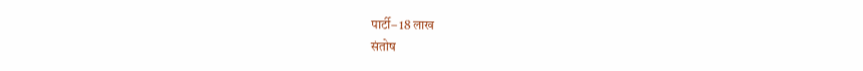पार्टी– 18 लाख
संतोष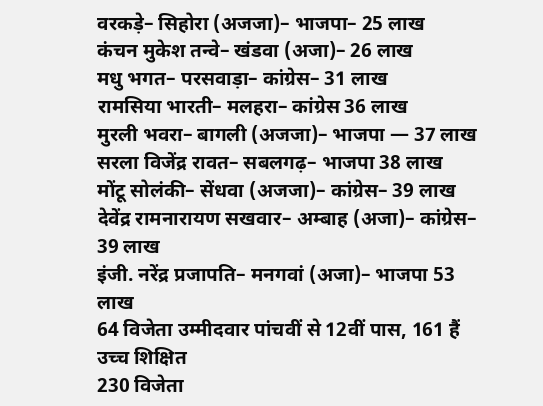वरकड़े– सिहोरा (अजजा)– भाजपा– 25 लाख
कंचन मुकेश तन्वे– खंडवा (अजा)– 26 लाख
मधु भगत– परसवाड़ा– कांग्रेस– 31 लाख
रामसिया भारती– मलहरा– कांग्रेस 36 लाख
मुरली भवरा– बागली (अजजा)– भाजपा — 37 लाख
सरला विजेंद्र रावत– सबलगढ़– भाजपा 38 लाख
मोंटू सोलंकी– सेंधवा (अजजा)– कांग्रेस– 39 लाख
देवेंद्र रामनारायण सखवार– अम्बाह (अजा)– कांग्रेस– 39 लाख
इंजी. नरेंद्र प्रजापति– मनगवां (अजा)– भाजपा 53 लाख
64 विजेता उम्मीदवार पांचवीं से 12वीं पास, 161 हैं उच्च शिक्षित
230 विजेता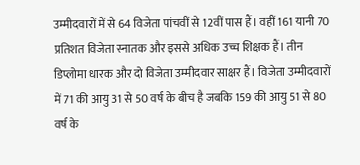उम्मीदवारों में से 64 विजेता पांचवीं से 12वीं पास हैं। वहीं 161 यानी 70 प्रतिशत विजेता स्नातक और इससे अधिक उच्च शिक्षक हैं। तीन डिप्लोमा धारक और दो विजेता उम्मीदवार साक्षर हैं। विजेता उम्मीदवारों में 71 की आयु 31 से 50 वर्ष के बीच है जबकि 159 की आयु 51 से 80 वर्ष के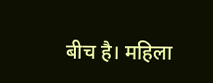बीच है। महिला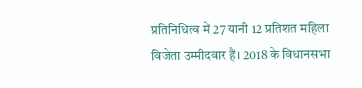प्रतिनिधित्व में 27 यानी 12 प्रतिशत महिला विजेता उम्मीदवार हैं। 2018 के विधानसभा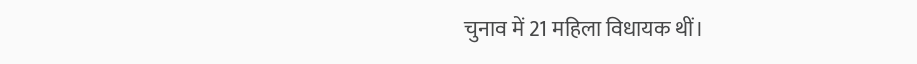चुनाव में 21 महिला विधायक थीं।